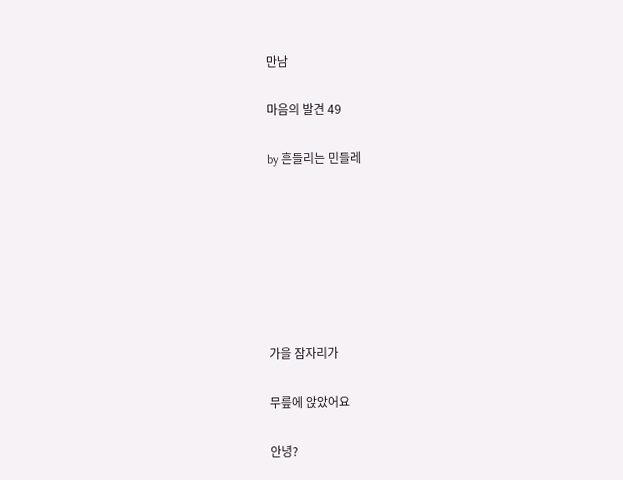만남

마음의 발견 49

by 흔들리는 민들레







가을 잠자리가

무릎에 앉았어요

안녕?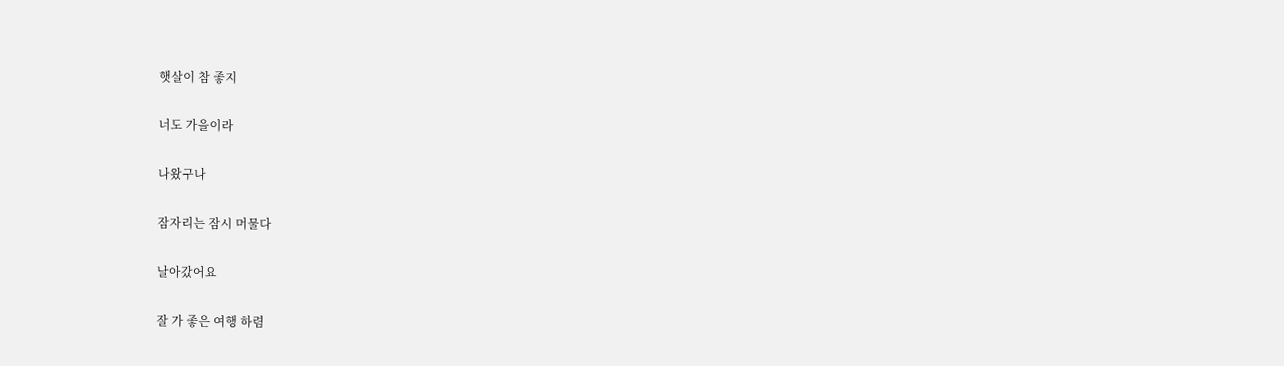햇살이 참 좋지

너도 가을이라

나왔구나

잠자리는 잠시 머물다

날아갔어요

잘 가 좋은 여행 하렴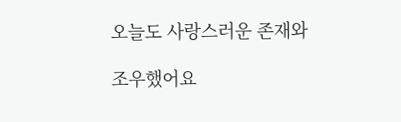오늘도 사랑스러운 존재와

조우했어요